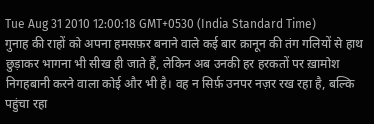Tue Aug 31 2010 12:00:18 GMT+0530 (India Standard Time)
गुनाह की राहों को अपना हमसफ़र बनाने वाले कई बार क़ानून की तंग गलियों से हाथ छुड़ाकर भागना भी सीख ही जाते हैं, लेकिन अब उनकी हर हरकतों पर ख़ामोश निगहबानी करने वाला कोई और भी है। वह न सिर्फ़ उनपर नज़र रख रहा है, बल्कि पहुंचा रहा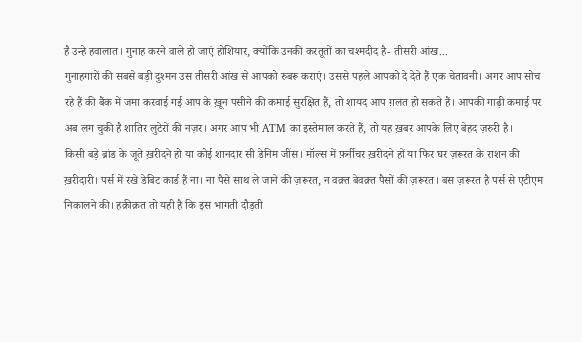है उन्हे हवालात। गुनाह करने वाले हो जाएं होशियार, क्योंकि उनकी करतूतों का चश्मदीद है- तीसरी आंख...
गुनाहगारों की सबसे बड़ी दुश्मन उस तीसरी आंख से आपको रुबरू कराएं। उससे पहले आपको दे देते हैं एक चेतावनी। अगर आप सोच रहे हैं की बैंक में जमा करवाई गई आप के ख़ून पसीने की कमाई सुरक्षित हैं, तो शायद आप ग़लत हो सकते हैं। आपकी गाढ़ी कमाई पर अब लग चुकी है शातिर लुटेरों की नज़र। अगर आप भी ATM का इस्तेमाल करते हैं, तो यह ख़बर आपके लिए बेहद ज़रुरी है।
किसी बड़े ब्रांड के जूते ख़रीदने हो या कोई शानदार सी डेनिम जींस। मॉल्स में फ़र्नीचर ख़रीदने हों या फिर घर ज़रूरत के राशन की ख़रीदारी। पर्स में रखे डेबिट कार्ड हैं ना। ना पैसे साथ ले जाने की ज़रूरत, न वक़्त बेवक़्त पैसों की ज़रूरत। बस ज़रूरत है पर्स से एटीएम निकालने की। हक़ीक़त तो यही है कि इस भागती दौड़ती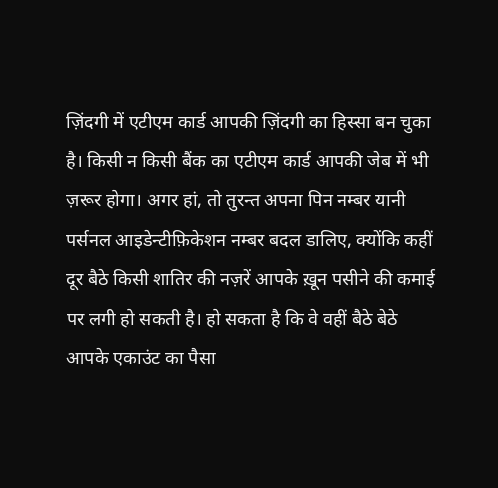ज़िंदगी में एटीएम कार्ड आपकी ज़िंदगी का हिस्सा बन चुका है। किसी न किसी बैंक का एटीएम कार्ड आपकी जेब में भी ज़रूर होगा। अगर हां, तो तुरन्त अपना पिन नम्बर यानी पर्सनल आइडेन्टीफ़िकेशन नम्बर बदल डालिए, क्योंकि कहीं दूर बैठे किसी शातिर की नज़रें आपके ख़ून पसीने की कमाई पर लगी हो सकती है। हो सकता है कि वे वहीं बैठे बेठे आपके एकाउंट का पैसा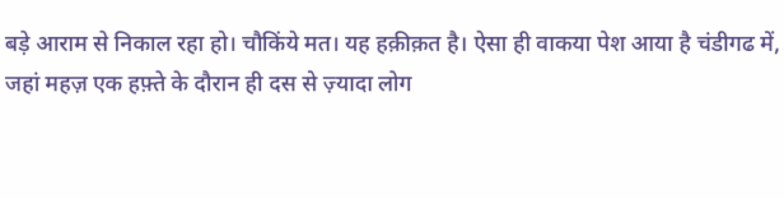बड़े आराम से निकाल रहा हो। चौकिंये मत। यह हक़ीक़त है। ऐसा ही वाकया पेश आया है चंडीगढ में, जहां महज़ एक हफ़्ते के दौरान ही दस से ज़्यादा लोग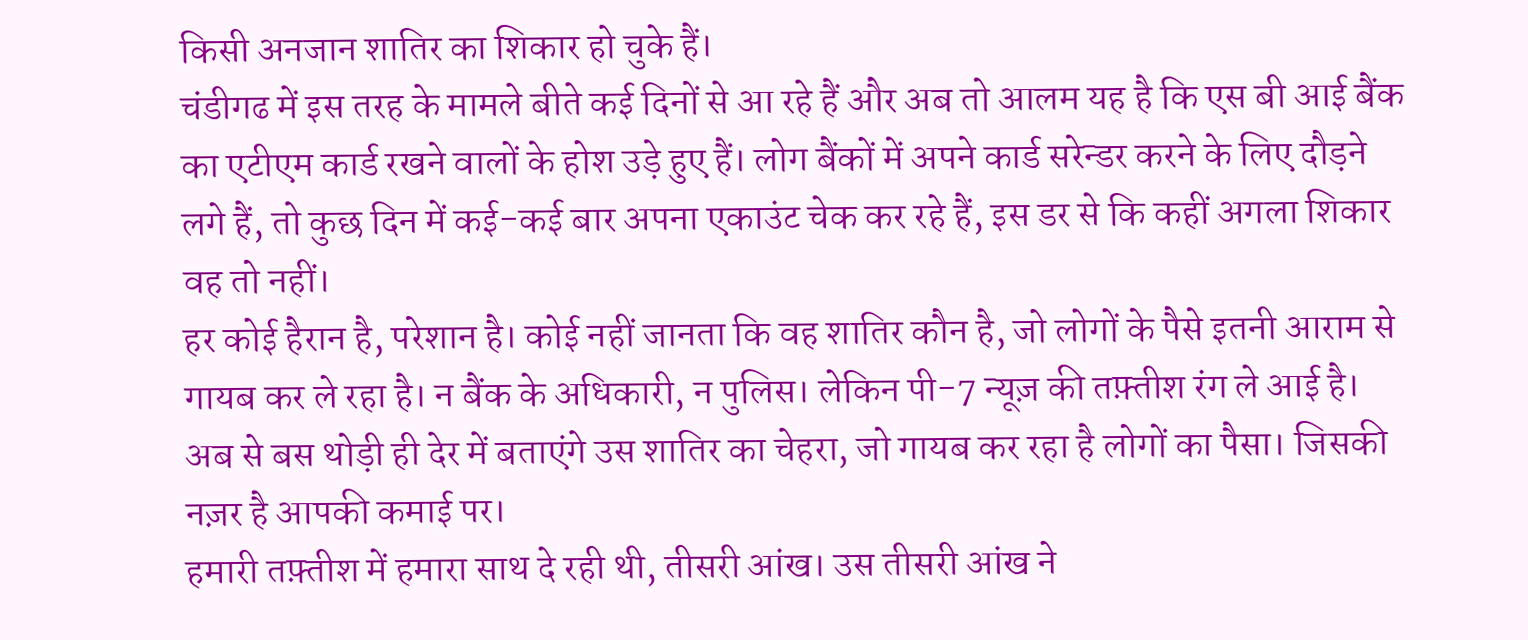किसी अनजान शातिर का शिकार हो चुके हैं।
चंडीगढ में इस तरह के मामले बीते कई दिनों से आ रहे हैं और अब तो आलम यह है कि एस बी आई बैंक का एटीएम कार्ड रखने वालों के होश उड़े हुए हैं। लोग बैंकों में अपने कार्ड सरेन्डर करने के लिए दौड़ने लगे हैं, तो कुछ दिन में कई-कई बार अपना एकाउंट चेक कर रहे हैं, इस डर से कि कहीं अगला शिकार वह तो नहीं।
हर कोई हैरान है, परेशान है। कोई नहीं जानता कि वह शातिर कौन है, जो लोगों के पैसे इतनी आराम से गायब कर ले रहा है। न बैंक के अधिकारी, न पुलिस। लेकिन पी-7 न्यूज़ की तफ़्तीश रंग ले आई है। अब से बस थोड़ी ही देर में बताएंगे उस शातिर का चेहरा, जो गायब कर रहा है लोगों का पैसा। जिसकी नज़र है आपकी कमाई पर।
हमारी तफ़्तीश में हमारा साथ दे रही थी, तीसरी आंख। उस तीसरी आंख ने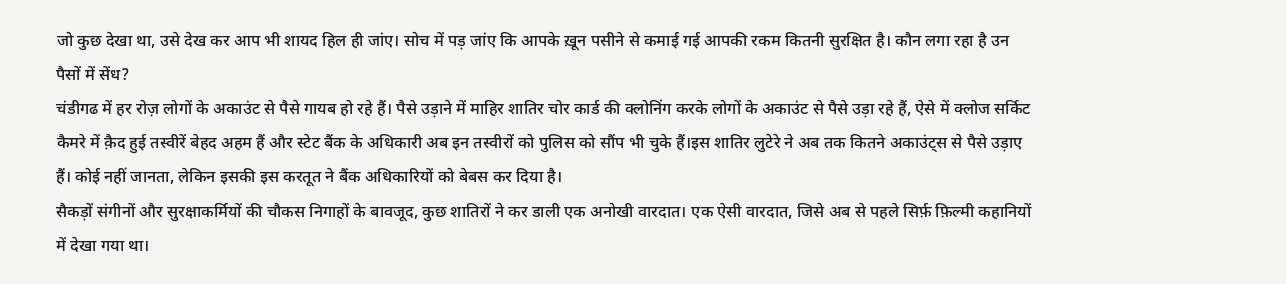जो कुछ देखा था, उसे देख कर आप भी शायद हिल ही जांए। सोच में पड़ जांए कि आपके ख़ून पसीने से कमाई गई आपकी रकम कितनी सुरक्षित है। कौन लगा रहा है उन पैसों में सेंध?
चंडीगढ में हर रोज़ लोगों के अकाउंट से पैसे गायब हो रहे हैं। पैसे उड़ाने में माहिर शातिर चोर कार्ड की क्लोनिंग करके लोगों के अकाउंट से पैसे उड़ा रहे हैं, ऐसे में क्लोज सर्किट कैमरे में क़ैद हुई तस्वीरें बेहद अहम हैं और स्टेट बैंक के अधिकारी अब इन तस्वीरों को पुलिस को सौंप भी चुके हैं।इस शातिर लुटेरे ने अब तक कितने अकाउंट्स से पैसे उड़ाए हैं। कोई नहीं जानता, लेकिन इसकी इस करतूत ने बैंक अधिकारियों को बेबस कर दिया है।
सैकड़ों संगीनों और सुरक्षाकर्मियों की चौकस निगाहों के बावजूद, कुछ शातिरों ने कर डाली एक अनोखी वारदात। एक ऐसी वारदात, जिसे अब से पहले सिर्फ़ फ़िल्मी कहानियों में देखा गया था।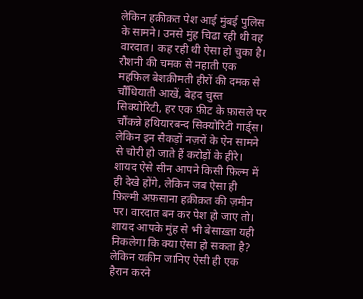लेकिन हक़ीक़त पेश आई मुंबई पुलिस के सामने। उनसे मुंह चिढा रही थी वह वारदात। कह रही थी ऐसा हो चुका है।
रौशनी की चमक से नहाती एक महफ़िल बेशक़ीमती हीरों की दमक से चौँधियाती आखें, बेहद चुस्त सिक्योरिटी, हर एक फ़ीट के फ़ासले पर चौंकन्ने हथियारबन्द सिक्योरिटी गार्ड्स। लेकिन इन सैकड़ों नज़रों के ऐन सामने से चोरी हो जाते हैं करोड़ों के हीरे। शायद ऐसे सीन आपने किसी फ़िल्म में ही देखे होंगे, लेकिन जब ऐसा ही फ़िल्मी अफ़साना हक़ीक़त की ज़मीन पर। वारदात बन कर पेश हो जाए तो। शायद आपके मुंह से भी बेसाख़्ता यही निकलेगा कि क्या ऐसा हो सकता है? लेकिन यक़ीन जानिए ऐसी ही एक हैरान करने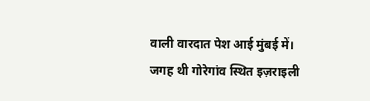वाली वारदात पेश आई मुंबई में। जगह थी गोरेगांव स्थित इज़राइली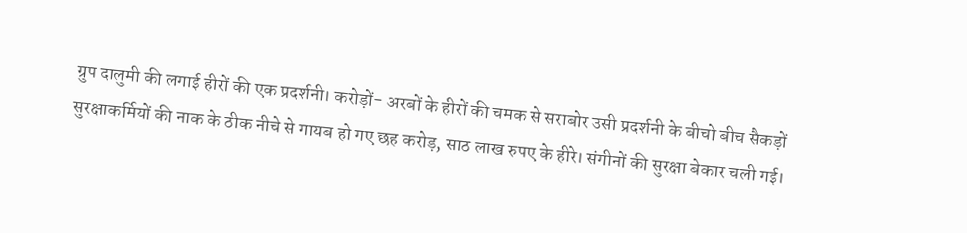ग्रुप दालुमी की लगाई हीरों की एक प्रदर्शनी। करोड़ों- अरबों के हीरों की चमक से सराबोर उसी प्रदर्शनी के बीचो बीच सैकड़ों सुरक्षाकर्मियों की नाक के ठीक नीचे से गायब हो गए छह करोड़, साठ लाख रुपए के हीरे। संगीनों की सुरक्षा बेकार चली गई।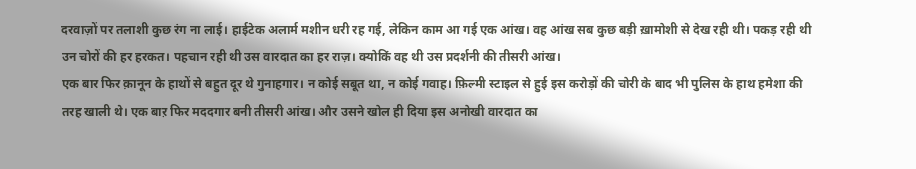दरवाज़ों पर तलाशी कुछ रंग ना लाई। हाईटेक अलार्म मशीन धरी रह गई, लेकिन काम आ गई एक आंख। वह आंख सब कुछ बड़ी ख़ामोशी से देख रही थी। पकड़ रही थी उन चोरों की हर हरकत। पहचान रही थी उस वारदात का हर राज़। क्योकिं वह थी उस प्रदर्शनी की तीसरी आंख।
एक बार फिर क़ानून के हाथों से बहुत दूर थे गुनाहगार। न कोई सबूत था, न कोई गवाह। फ़िल्मी स्टाइल से हुई इस करोड़ों की चोरी के बाद भी पुलिस के हाथ हमेशा की तरह खाली थे। एक बाऱ फिर मददगार बनी तीसरी आंख। और उसने खोल ही दिया इस अनोखी वारदात का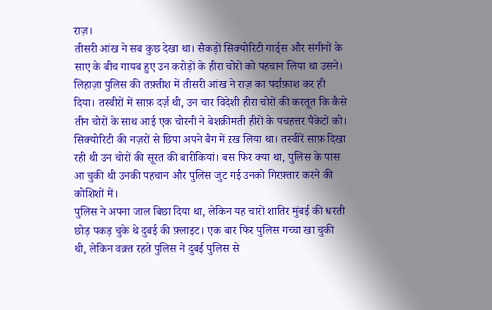राज़।
तीसरी आंख ने सब कुछ देखा था। सैकड़ों सिक्योरिटी गार्ड्स और संगीनों के साए के बीच गायब हुए उन करोड़ों के हीरा चोरों को पहचान लिया था उसने। लिहाज़ा पुलिस की तफ़्तीश में तीसरी आंख ने राज़ का पर्दाफ़ाश कर ही दिया। तस्वीरों में साफ़ दर्ज़ थी, उन चार विदेशी हीरा चोरों की करतूत कि कैसे तीन चोरों के साथ आई एक चोरनी ने बेशक़ीमती हीरों के पचहत्तर पैकेटों को। सिक्योरिटी की नज़रों से छिपा अपने बैग में ऱख लिया था। तस्वीरें साफ़ दिखा रही थी उन चोरों की सूरत की बारीकियां। बस फिर क्या था, पुलिस के पास आ चुकी थी उनकी पहचान और पुलिस जुट गई उनको गिरफ़्तार करने की कोशिशों में।
पुलिस ने अपना जाल बिछा दिया था, लेकिन यह चारों शातिर मुंबई की धरती छोड़ पकड़ चुके थे दुबई की फ़्लाइट। एक बार फिर पुलिस गच्चा खा चुकी थी, लेकिन वक़्त रहते पुलिस ने दुबई पुलिस से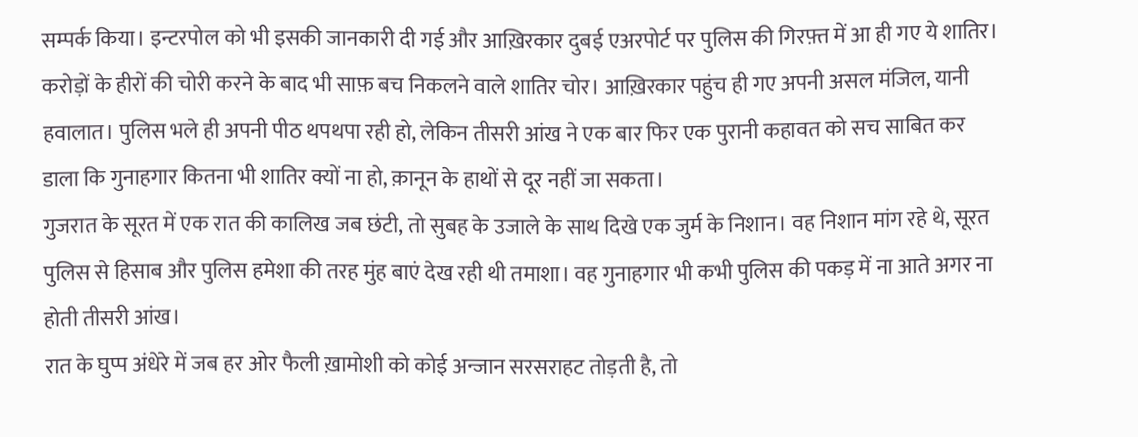सम्पर्क किया। इन्टरपोल को भी इसकी जानकारी दी गई और आख़िरकार दुबई एअरपोर्ट पर पुलिस की गिरफ़्त में आ ही गए ये शातिर।
करोड़ों के हीरों की चोरी करने के बाद भी साफ़ बच निकलने वाले शातिर चोर। आख़िरकार पहुंच ही गए अपनी असल मंजिल, यानी हवालात। पुलिस भले ही अपनी पीठ थपथपा रही हो, लेकिन तीसरी आंख ने एक बार फिर एक पुरानी कहावत को सच साबित कर डाला कि गुनाहगार कितना भी शातिर क्यों ना हो, क़ानून के हाथों से दूर नहीं जा सकता।
गुजरात के सूरत में एक रात की कालिख जब छंटी, तो सुबह के उजाले के साथ दिखे एक जुर्म के निशान। वह निशान मांग रहे थे, सूरत पुलिस से हिसाब और पुलिस हमेशा की तरह मुंह बाएं देख रही थी तमाशा। वह गुनाहगार भी कभी पुलिस की पकड़ में ना आते अगर ना होती तीसरी आंख।
रात के घुप्प अंधेरे में जब हर ओर फैली ख़ामोशी को कोई अन्जान सरसराहट तोड़ती है, तो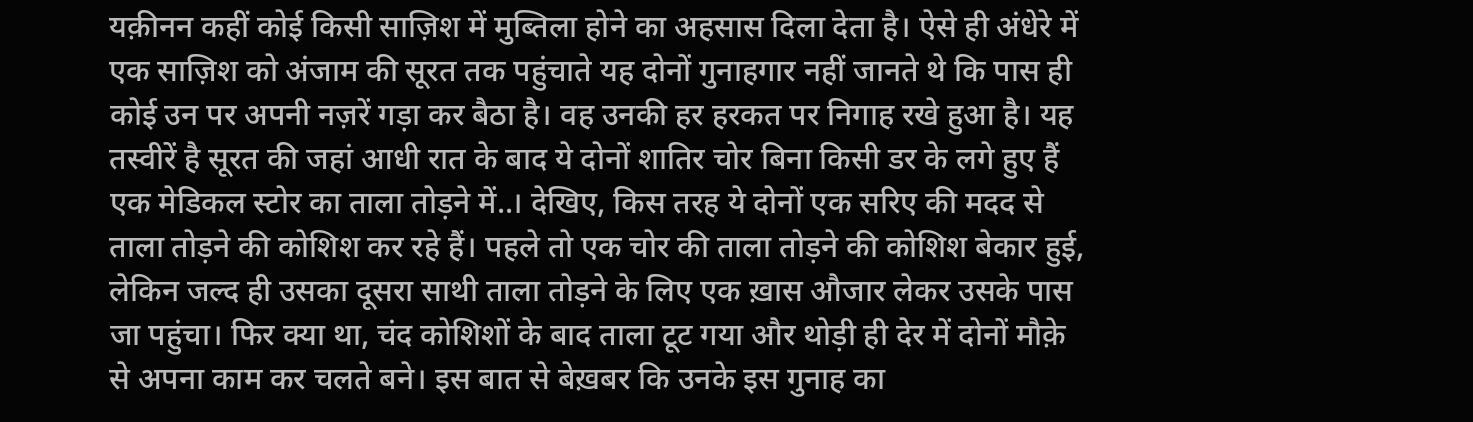यक़ीनन कहीं कोई किसी साज़िश में मुब्तिला होने का अहसास दिला देता है। ऐसे ही अंधेरे में एक साज़िश को अंजाम की सूरत तक पहुंचाते यह दोनों गुनाहगार नहीं जानते थे कि पास ही कोई उन पर अपनी नज़रें गड़ा कर बैठा है। वह उनकी हर हरकत पर निगाह रखे हुआ है। यह तस्वीरें है सूरत की जहां आधी रात के बाद ये दोनों शातिर चोर बिना किसी डर के लगे हुए हैं एक मेडिकल स्टोर का ताला तोड़ने में..। देखिए, किस तरह ये दोनों एक सरिए की मदद से ताला तोड़ने की कोशिश कर रहे हैं। पहले तो एक चोर की ताला तोड़ने की कोशिश बेकार हुई, लेकिन जल्द ही उसका दूसरा साथी ताला तोड़ने के लिए एक ख़ास औजार लेकर उसके पास जा पहुंचा। फिर क्या था, चंद कोशिशों के बाद ताला टूट गया और थोड़ी ही देर में दोनों मौक़े से अपना काम कर चलते बने। इस बात से बेख़बर कि उनके इस गुनाह का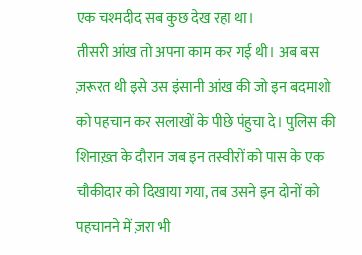एक चश्मदीद सब कुछ देख रहा था।
तीसरी आंख तो अपना काम कर गई थी। अब बस ज़रूरत थी इसे उस इंसानी आंख की जो इन बदमाशो को पहचान कर सलाखों के पीछे पंहुचा दे। पुलिस की शिनाख़्त के दौरान जब इन तस्वीरों को पास के एक चौकीदार को दिखाया गया, तब उसने इन दोनों को पहचानने में ज़रा भी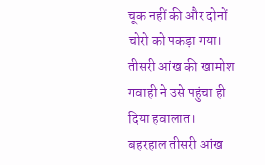चूक नहीं की और दोनों चोरो को पकड़ा गया। तीसरी आंख की खामोश गवाही ने उसे पहुंचा ही दिया हवालात।
बहरहाल तीसरी आंख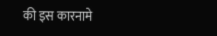की इस कारनामे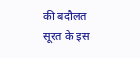की बदौलत सूरत के इस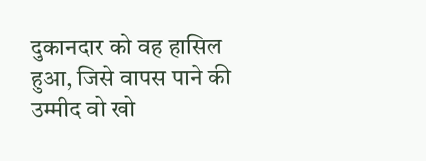दुकानदार को वह हासिल हुआ, जिसे वापस पाने की उम्मीद वो खो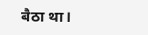बैठा था।